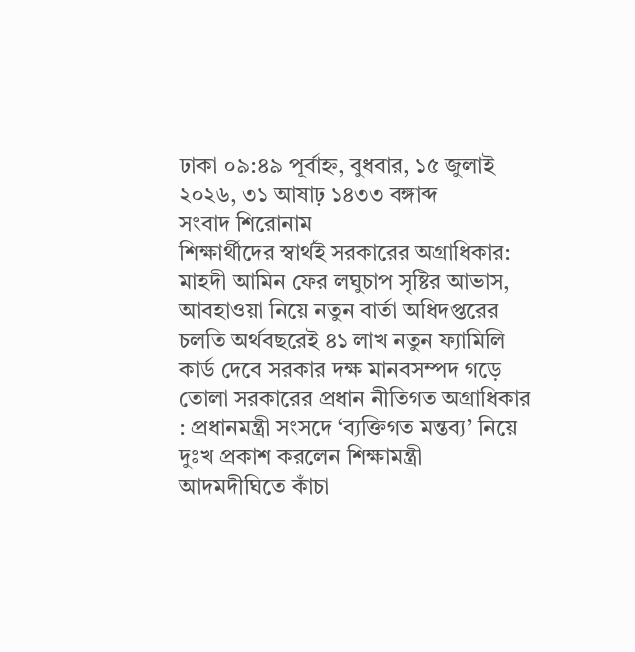ঢাকা ০৯:৪৯ পূর্বাহ্ন, বুধবার, ১৫ জুলাই ২০২৬, ৩১ আষাঢ় ১৪৩৩ বঙ্গাব্দ
সংবাদ শিরোনাম
শিক্ষার্থীদের স্বার্থই সরকারের অগ্রাধিকার: মাহদী আমিন ফের লঘুচাপ সৃষ্টির আভাস, আবহাওয়া নিয়ে নতুন বার্তা অধিদপ্তরের চলতি অর্থবছরেই ৪১ লাখ নতুন ফ্যামিলি কার্ড দেবে সরকার দক্ষ মানবসম্পদ গড়ে তোলা সরকারের প্রধান নীতিগত অগ্রাধিকার : প্রধানমন্ত্রী সংসদে ‘ব্যক্তিগত মন্তব্য’ নিয়ে দুঃখ প্রকাশ করলেন শিক্ষামন্ত্রী আদমদীঘিতে কাঁচা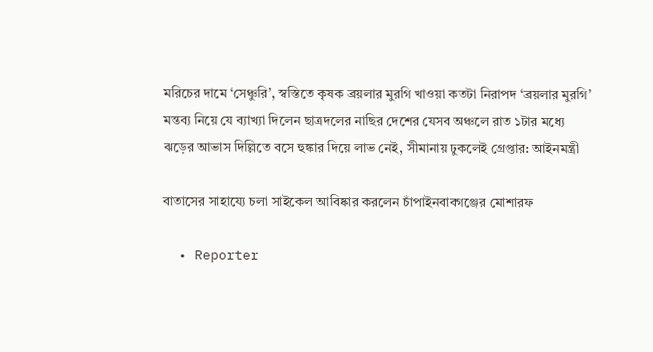মরিচের দামে ‘সেঞ্চুরি’, স্বস্তিতে কৃষক ব্রয়লার মুরগি খাওয়া কতটা নিরাপদ ‘ব্রয়লার মুরগি’ মন্তব্য নিয়ে যে ব্যাখ্যা দিলেন ছাত্রদলের নাছির দেশের যেসব অঞ্চলে রাত ১টার মধ্যে ঝড়ের আভাস দিল্লিতে বসে হুঙ্কার দিয়ে লাভ নেই, সীমানায় ঢুকলেই গ্রেপ্তার: আইনমন্ত্রী

বাতাসের সাহায্যে চলা সাইকেল আবিষ্কার করলেন চাঁপাইনবাবগঞ্জের মোশারফ

  • Reporter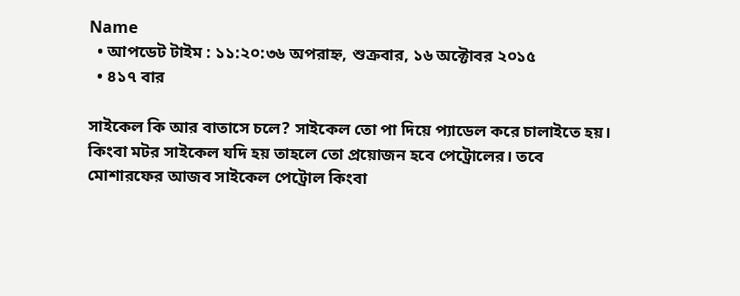Name
  • আপডেট টাইম : ১১:২০:৩৬ অপরাহ্ন, শুক্রবার, ১৬ অক্টোবর ২০১৫
  • ৪১৭ বার

সাইকেল কি আর বাতাসে চলে? সাইকেল তো পা দিয়ে প্যাডেল করে চালাইতে হয়। কিংবা মটর সাইকেল যদি হয় তাহলে তো প্রয়োজন হবে পেট্রোলের। তবে মোশারফের আজব সাইকেল পেট্রোল কিংবা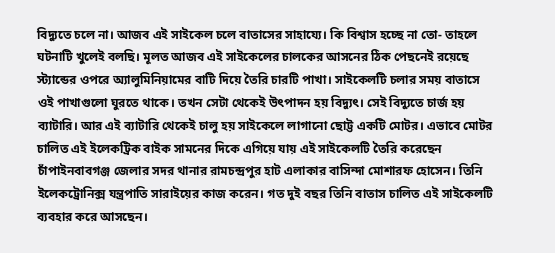বিদ্যুতে চলে না। আজব এই সাইকেল চলে বাতাসের সাহায্যে। কি বিশ্বাস হচ্ছে না তো- তাহলে ঘটনাটি খুলেই বলছি। মূলত আজব এই সাইকেলের চালকের আসনের ঠিক পেছনেই রয়েছে স্ট্যান্ডের ওপরে অ্যালুমিনিয়ামের বাটি দিয়ে তৈরি চারটি পাখা। সাইকেলটি চলার সময় বাতাসে ওই পাখাগুলো ঘুরতে থাকে। তখন সেটা থেকেই উৎপাদন হয় বিদ্যুৎ। সেই বিদ্যুতে চার্জ হয় ব্যাটারি। আর এই ব্যাটারি থেকেই চালু হয় সাইকেলে লাগানো ছোট্ট একটি মোটর। এভাবে মোটর চালিত এই ইলেকট্রিক বাইক সামনের দিকে এগিয়ে যায় এই সাইকেলটি তৈরি করেছেন চাঁপাইনবাবগঞ্জ জেলার সদর থানার রামচন্দ্রপুর হাট এলাকার বাসিন্দা মোশারফ হোসেন। তিনি ইলেকট্রোনিক্স যন্ত্রপাতি সারাইয়ের কাজ করেন। গত দুই বছর তিনি বাতাস চালিত এই সাইকেলটি ব্যবহার করে আসছেন।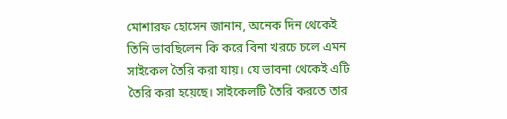মোশারফ হোসেন জানান, অনেক দিন থেকেই তিনি ভাবছিলেন কি করে বিনা খরচে চলে এমন সাইকেল তৈরি করা যায়। যে ভাবনা থেকেই এটি তৈরি করা হয়েছে। সাইকেলটি তৈরি করতে তার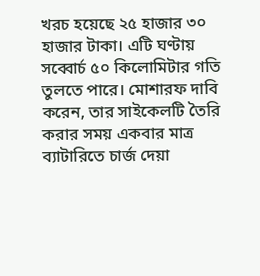খরচ হয়েছে ২৫ হাজার ৩০ হাজার টাকা। এটি ঘণ্টায় সব্বোর্চ ৫০ কিলোমিটার গতি তুলতে পারে। মোশারফ দাবি করেন, তার সাইকেলটি তৈরি করার সময় একবার মাত্র ব্যাটারিতে চার্জ দেয়া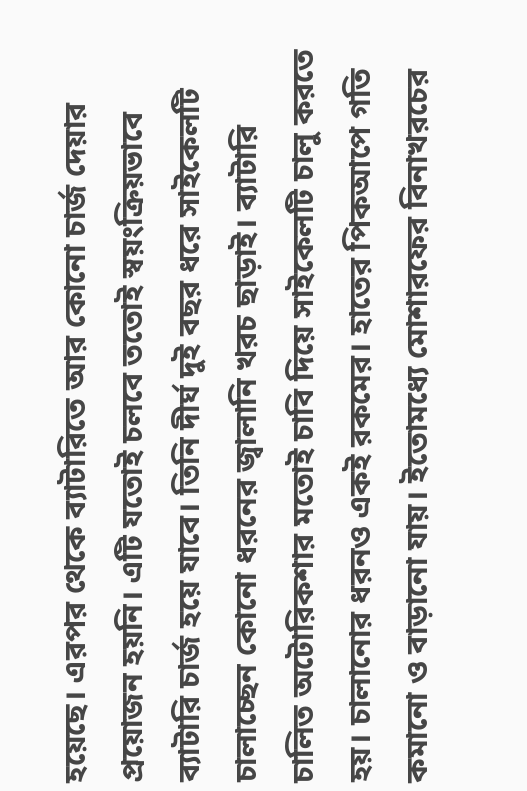হয়েছে। এরপর থেকে ব্যাটারিতে আর কোনো চার্জ দেয়ার প্রয়োজন হয়নি। এটি যতোই চলবে ততোই স্বয়ংক্রিয়ভাবে ব্যাটারি চার্জ হয়ে যাবে। তিনি দীর্ঘ দুই বছর ধরে সাইকেলটি চালাচ্ছেন কোনো ধরনের জ্বালানি খরচ ছাড়াই। ব্যাটারি চালিত অটোরিকশার মতোই চাবি দিয়ে সাইকেলটি চালু করতে হয়। চালানোর ধরনও একই রকমের। হাতের পিকআপে গতি কমানো ও বাড়ানো যায়। ইতোমধ্যে মোশারফের বিনাখরচের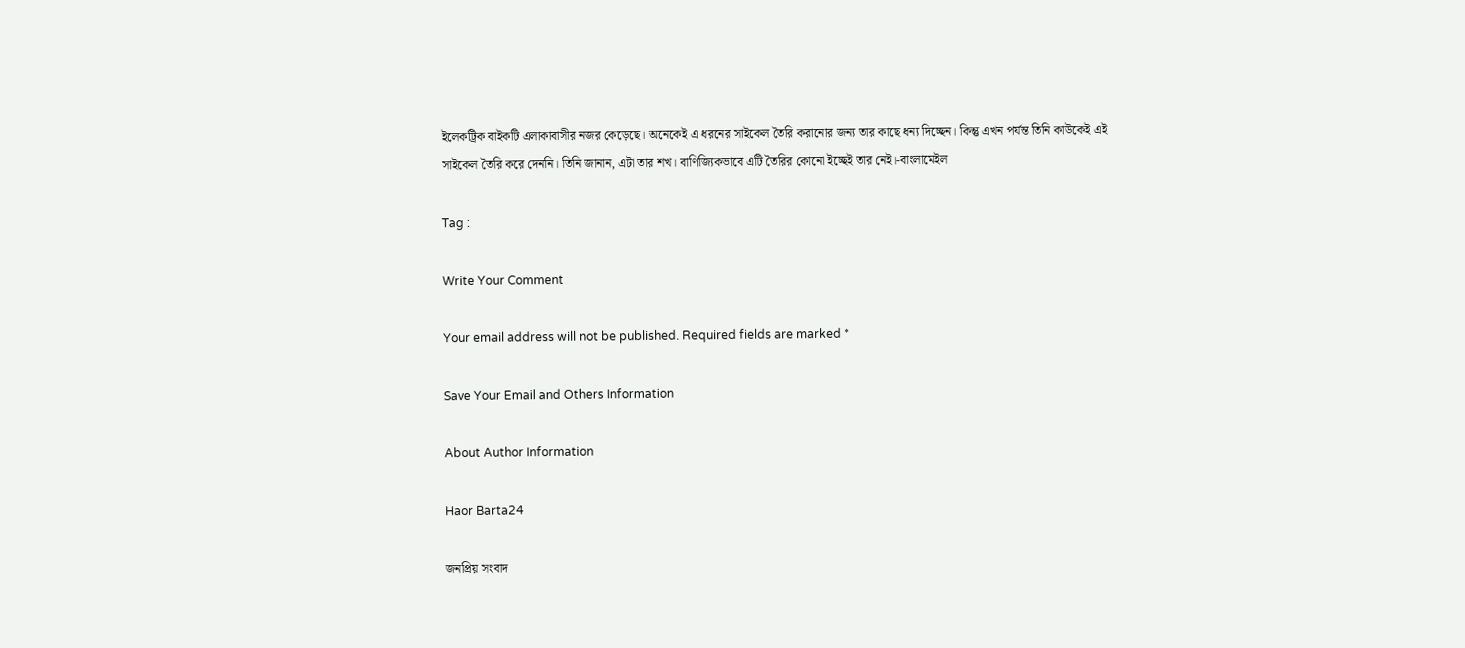ইলেকট্রিক বাইকটি এলাকাবাসীর নজর কেড়েছে। অনেকেই এ ধরনের সাইকেল তৈরি করানোর জন্য তার কাছে ধন্য দিচ্ছেন। কিন্তু এখন পর্যন্ত তিনি কাউকেই এই সাইকেল তৈরি করে দেননি। তিনি জানান, এটা তার শখ। বাণিজ্যিকভাবে এটি তৈরির কোনো ইচ্ছেই তার নেই।-বাংলামেইল

Tag :

Write Your Comment

Your email address will not be published. Required fields are marked *

Save Your Email and Others Information

About Author Information

Haor Barta24

জনপ্রিয় সংবাদ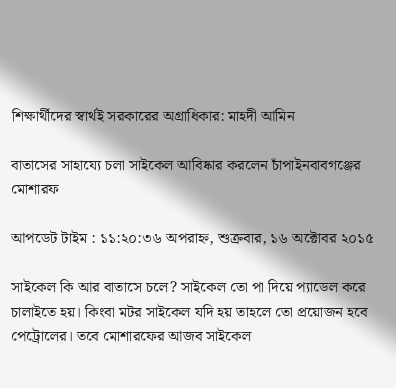শিক্ষার্থীদের স্বার্থই সরকারের অগ্রাধিকার: মাহদী আমিন

বাতাসের সাহায্যে চলা সাইকেল আবিষ্কার করলেন চাঁপাইনবাবগঞ্জের মোশারফ

আপডেট টাইম : ১১:২০:৩৬ অপরাহ্ন, শুক্রবার, ১৬ অক্টোবর ২০১৫

সাইকেল কি আর বাতাসে চলে? সাইকেল তো পা দিয়ে প্যাডেল করে চালাইতে হয়। কিংবা মটর সাইকেল যদি হয় তাহলে তো প্রয়োজন হবে পেট্রোলের। তবে মোশারফের আজব সাইকেল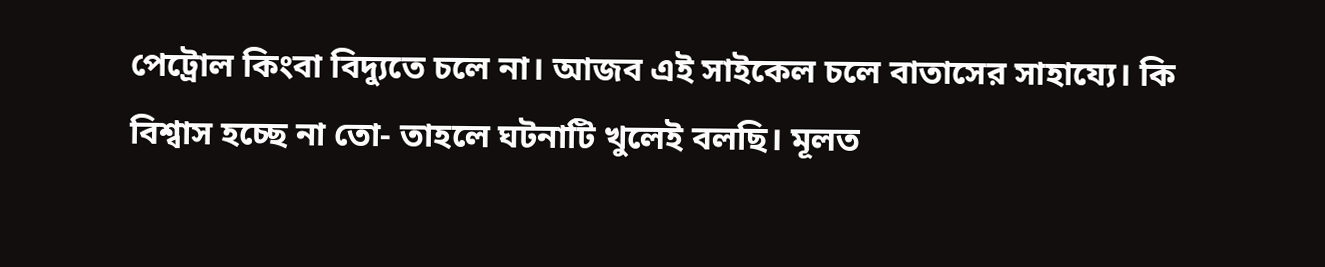পেট্রোল কিংবা বিদ্যুতে চলে না। আজব এই সাইকেল চলে বাতাসের সাহায্যে। কি বিশ্বাস হচ্ছে না তো- তাহলে ঘটনাটি খুলেই বলছি। মূলত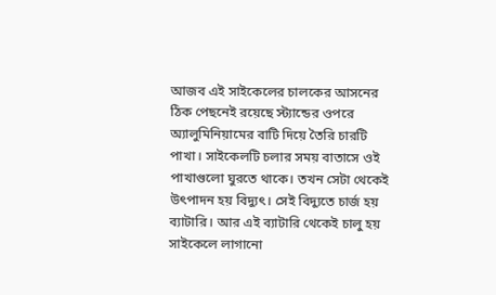আজব এই সাইকেলের চালকের আসনের ঠিক পেছনেই রয়েছে স্ট্যান্ডের ওপরে অ্যালুমিনিয়ামের বাটি দিয়ে তৈরি চারটি পাখা। সাইকেলটি চলার সময় বাতাসে ওই পাখাগুলো ঘুরতে থাকে। তখন সেটা থেকেই উৎপাদন হয় বিদ্যুৎ। সেই বিদ্যুতে চার্জ হয় ব্যাটারি। আর এই ব্যাটারি থেকেই চালু হয় সাইকেলে লাগানো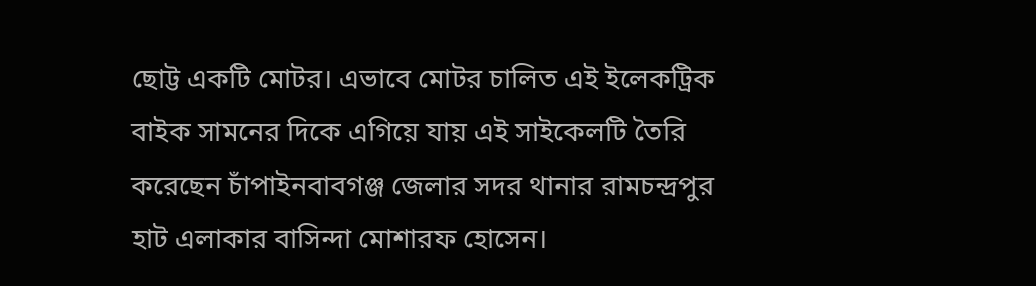ছোট্ট একটি মোটর। এভাবে মোটর চালিত এই ইলেকট্রিক বাইক সামনের দিকে এগিয়ে যায় এই সাইকেলটি তৈরি করেছেন চাঁপাইনবাবগঞ্জ জেলার সদর থানার রামচন্দ্রপুর হাট এলাকার বাসিন্দা মোশারফ হোসেন।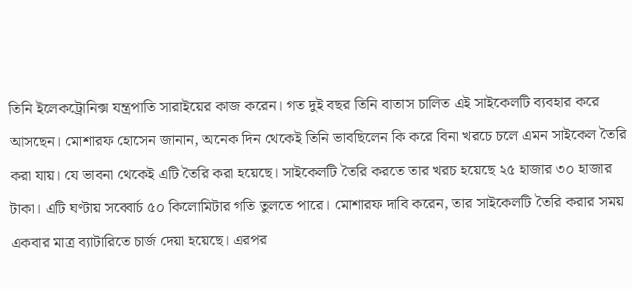তিনি ইলেকট্রোনিক্স যন্ত্রপাতি সারাইয়ের কাজ করেন। গত দুই বছর তিনি বাতাস চালিত এই সাইকেলটি ব্যবহার করে আসছেন। মোশারফ হোসেন জানান, অনেক দিন থেকেই তিনি ভাবছিলেন কি করে বিনা খরচে চলে এমন সাইকেল তৈরি করা যায়। যে ভাবনা থেকেই এটি তৈরি করা হয়েছে। সাইকেলটি তৈরি করতে তার খরচ হয়েছে ২৫ হাজার ৩০ হাজার টাকা। এটি ঘণ্টায় সব্বোর্চ ৫০ কিলোমিটার গতি তুলতে পারে। মোশারফ দাবি করেন, তার সাইকেলটি তৈরি করার সময় একবার মাত্র ব্যাটারিতে চার্জ দেয়া হয়েছে। এরপর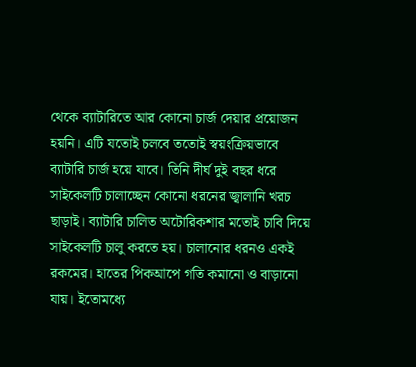থেকে ব্যাটারিতে আর কোনো চার্জ দেয়ার প্রয়োজন হয়নি। এটি যতোই চলবে ততোই স্বয়ংক্রিয়ভাবে ব্যাটারি চার্জ হয়ে যাবে। তিনি দীর্ঘ দুই বছর ধরে সাইকেলটি চালাচ্ছেন কোনো ধরনের জ্বালানি খরচ ছাড়াই। ব্যাটারি চালিত অটোরিকশার মতোই চাবি দিয়ে সাইকেলটি চালু করতে হয়। চালানোর ধরনও একই রকমের। হাতের পিকআপে গতি কমানো ও বাড়ানো যায়। ইতোমধ্যে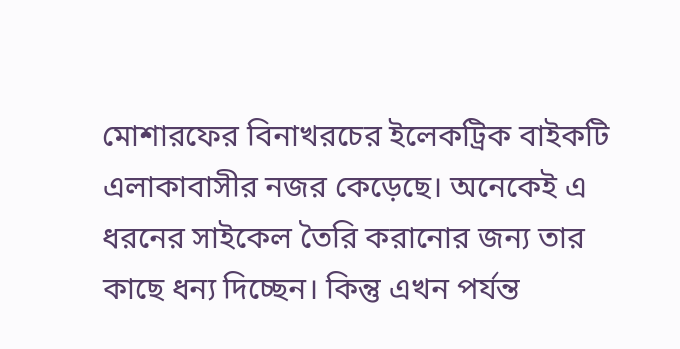মোশারফের বিনাখরচের ইলেকট্রিক বাইকটি এলাকাবাসীর নজর কেড়েছে। অনেকেই এ ধরনের সাইকেল তৈরি করানোর জন্য তার কাছে ধন্য দিচ্ছেন। কিন্তু এখন পর্যন্ত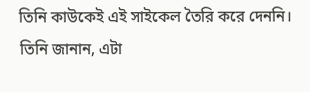তিনি কাউকেই এই সাইকেল তৈরি করে দেননি। তিনি জানান, এটা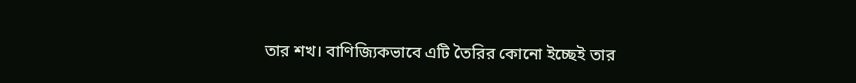তার শখ। বাণিজ্যিকভাবে এটি তৈরির কোনো ইচ্ছেই তার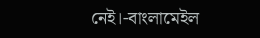নেই।-বাংলামেইল